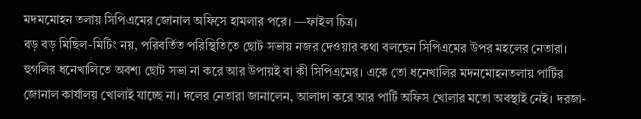মদমমোহন তলায় সিপিএমের জোনাল অফিসে হামলার পরে। —ফাইল চিত্র।
বড় বড় মিছিল-মিটিং নয়, পরিবর্তিত পরিস্থিতিতে ছোট সভায় নজর দেওয়ার কথা বলছেন সিপিএমের উপর মহলের নেতারা। হুগলির ধনেখালিতে অবশ্য ছোট সভা না করে আর উপায়ই বা কী সিপিএমের। একে তো ধনেখালির মদনমোহনতলায় পার্টির জোনাল কার্যালয় খোলাই যাচ্ছে না। দলের নেতারা জানালেন, আলাদা করে আর পার্টি অফিস খোলার মতো অবস্থাই নেই। দরজা-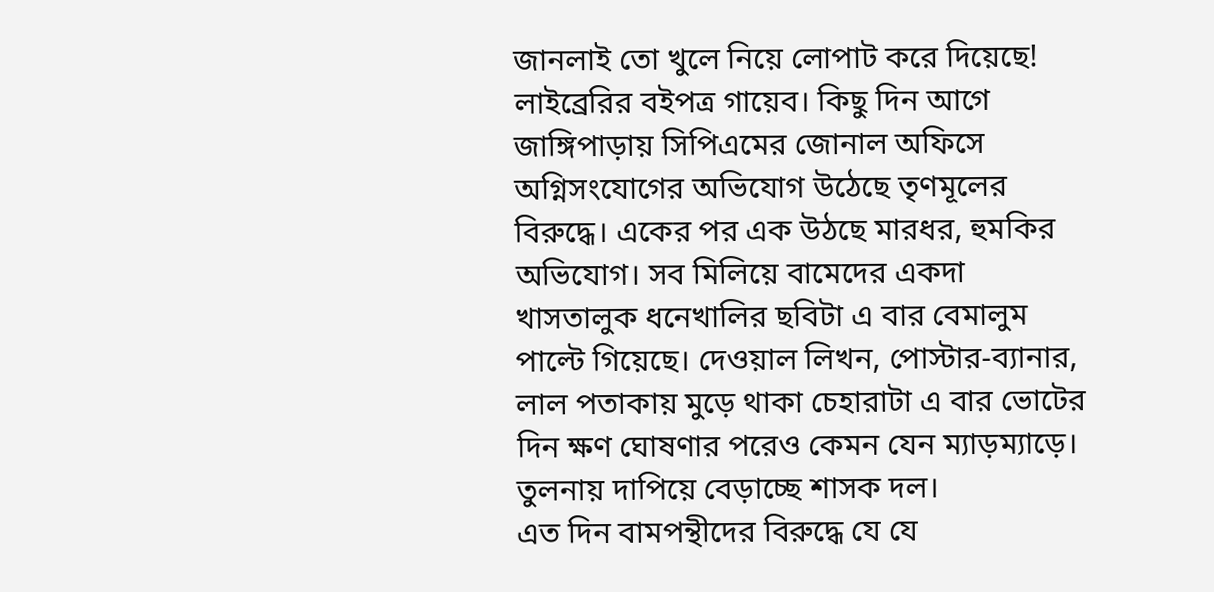জানলাই তো খুলে নিয়ে লোপাট করে দিয়েছে! লাইব্রেরির বইপত্র গায়েব। কিছু দিন আগে জাঙ্গিপাড়ায় সিপিএমের জোনাল অফিসে অগ্নিসংযোগের অভিযোগ উঠেছে তৃণমূলের বিরুদ্ধে। একের পর এক উঠছে মারধর, হুমকির অভিযোগ। সব মিলিয়ে বামেদের একদা খাসতালুক ধনেখালির ছবিটা এ বার বেমালুম পাল্টে গিয়েছে। দেওয়াল লিখন, পোস্টার-ব্যানার, লাল পতাকায় মুড়ে থাকা চেহারাটা এ বার ভোটের দিন ক্ষণ ঘোষণার পরেও কেমন যেন ম্যাড়ম্যাড়ে। তুলনায় দাপিয়ে বেড়াচ্ছে শাসক দল।
এত দিন বামপন্থীদের বিরুদ্ধে যে যে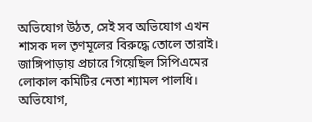অভিযোগ উঠত, সেই সব অভিযোগ এখন শাসক দল তৃণমূলের বিরুদ্ধে তোলে তারাই।
জাঙ্গিপাড়ায় প্রচারে গিয়েছিল সিপিএমের লোকাল কমিটির নেতা শ্যামল পালধি। অভিযোগ,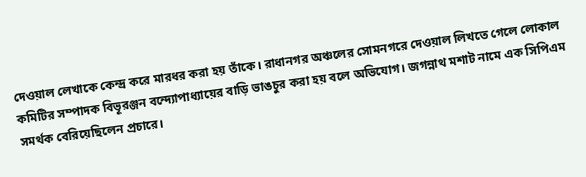দেওয়াল লেখাকে কেন্দ্র করে মারধর করা হয় তাঁকে। রাধানগর অঞ্চলের সোমনগরে দেওয়াল লিখতে গেলে লোকাল কমিটির সম্পাদক বিভূরঞ্জন বন্দ্যোপাধ্যায়ের বাড়ি ভাঙচুর করা হয় বলে অভিযোগ। জগন্নাথ মশাট নামে এক সিপিএম সমর্থক বেরিয়েছিলেন প্রচারে।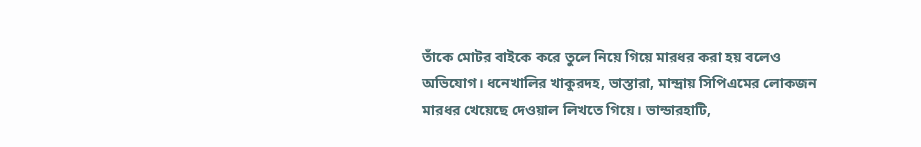তাঁকে মোটর বাইকে করে তুলে নিয়ে গিয়ে মারধর করা হয় বলেও অভিযোগ। ধনেখালির খাকুরদহ, ভাস্তারা, মান্দ্রায় সিপিএমের লোকজন মারধর খেয়েছে দেওয়াল লিখতে গিয়ে। ভান্ডারহাটি,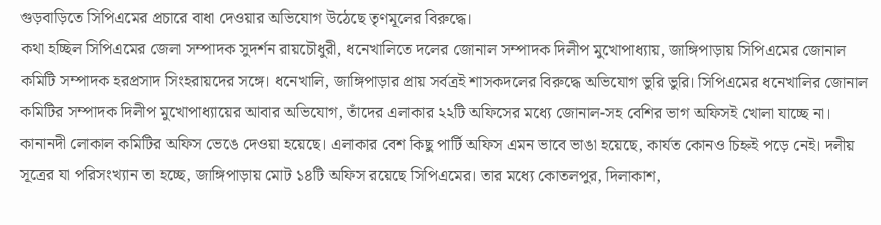গুড়বাড়িতে সিপিএমের প্রচারে বাধা দেওয়ার অভিযোগ উঠেছে তৃণমূলের বিরুদ্ধে।
কথা হচ্ছিল সিপিএমের জেলা সম্পাদক সুদর্শন রায়চৌধুরী, ধনেখালিতে দলের জোনাল সম্পাদক দিলীপ মুখোপাধ্যায়, জাঙ্গিপাড়ায় সিপিএমের জোনাল কমিটি সম্পাদক হরপ্রসাদ সিংহরায়দের সঙ্গে। ধনেখালি, জাঙ্গিপাড়ার প্রায় সর্বত্রই শাসকদলের বিরুদ্ধে অভিযোগ ভুরি ভুরি। সিপিএমের ধনেখালির জোনাল কমিটির সম্পাদক দিলীপ মুখোপাধ্যায়ের আবার অভিযোগ, তাঁদের এলাকার ২২টি অফিসের মধ্যে জোনাল-সহ বেশির ভাগ অফিসই খোলা যাচ্ছে না। কানানদী লোকাল কমিটির অফিস ভেঙে দেওয়া হয়েছে। এলাকার বেশ কিছু পার্টি অফিস এমন ভাবে ভাঙা হয়েছে, কার্যত কোনও চিহ্নই পড়ে নেই। দলীয় সূত্রের যা পরিসংখ্যান তা হচ্ছে, জাঙ্গিপাড়ায় মোট ১৪টি অফিস রয়েছে সিপিএমের। তার মধ্যে কোতলপুর, দিলাকাশ,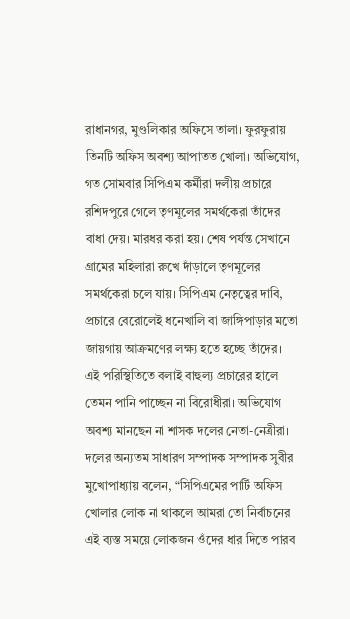রাধানগর, মুণ্ডলিকার অফিসে তালা। ফুরফুরায় তিনটি অফিস অবশ্য আপাতত খোলা। অভিযোগ, গত সোমবার সিপিএম কর্মীরা দলীয় প্রচারে রশিদপুরে গেলে তৃণমূলের সমর্থকেরা তাঁদের বাধা দেয়। মারধর করা হয়। শেষ পর্যন্ত সেখানে গ্রামের মহিলারা রুখে দাঁড়ালে তৃণমূলের সমর্থকেরা চলে যায়। সিপিএম নেতৃত্বের দাবি, প্রচারে বেরোলেই ধনেখালি বা জাঙ্গিপাড়ার মতো জায়গায় আক্রমণের লক্ষ্য হতে হচ্ছে তাঁদের।
এই পরিস্থিতিতে বলাই বাহুল্য প্রচারের হালে তেমন পানি পাচ্ছেন না বিরোধীরা। অভিযোগ অবশ্য মানছেন না শাসক দলের নেতা-নেত্রীরা। দলের অন্যতম সাধারণ সম্পাদক সম্পাদক সুবীর মুখোপাধ্যায় বলেন, “সিপিএমের পার্টি অফিস খোলার লোক না থাকলে আমরা তো নির্বাচনের এই ব্যস্ত সময়ে লোকজন ওঁদের ধার দিতে পারব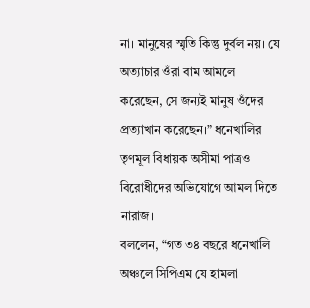না। মানুষের স্মৃতি কিন্তু দুর্বল নয়। যে অত্যাচার ওঁরা বাম আমলে করেছেন, সে জন্যই মানুষ ওঁদের প্রত্যাখান করেছেন।” ধনেখালির তৃণমূল বিধায়ক অসীমা পাত্রও বিরোধীদের অভিযোগে আমল দিতে নারাজ।
বললেন, “গত ৩৪ বছরে ধনেখালি অঞ্চলে সিপিএম যে হামলা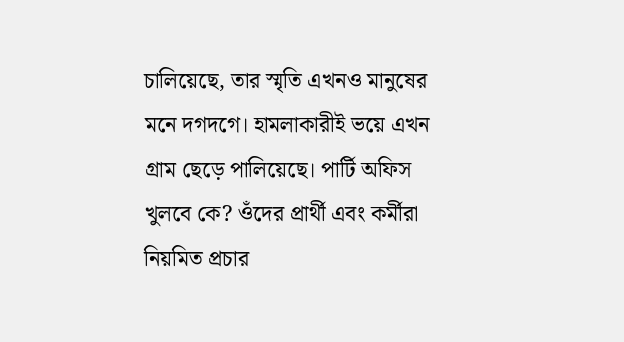চালিয়েছে, তার স্মৃতি এখনও মানুষের মনে দগদগে। হামলাকারীই ভয়ে এখন গ্রাম ছেড়ে পালিয়েছে। পার্টি অফিস খুলবে কে? ওঁদের প্রার্থী এবং কর্মীরা নিয়মিত প্রচার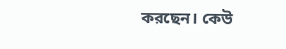করছেন। কেউ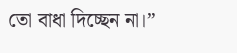তো বাধা দিচ্ছেন না।”